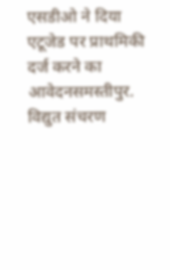एसडीओ ने दिया एटूजेड पर प्राथमिकी दर्ज करने का आवेदनसमस्तीपुर. विद्युत संचरण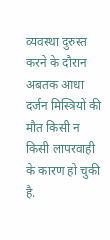व्यवस्था दुरुस्त करने के दौरान अबतक आधा दर्जन मिस्त्रियों की मौत किसी न किसी लापरवाही के कारण हो चुकी है.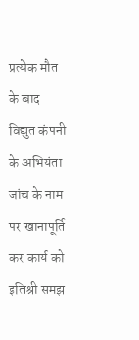प्रत्येक मौत के बाद विद्युत कंपनी के अभियंता जांच के नाम पर खानापूर्ति कर कार्य को इतिश्री समझ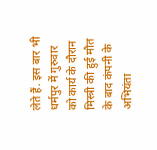लेते हैं. इस बार भी धर्मपुर में गुरुवार को कार्य के दौरान मिस्त्री की हुई मौत के बाद कंपनी के अभियंता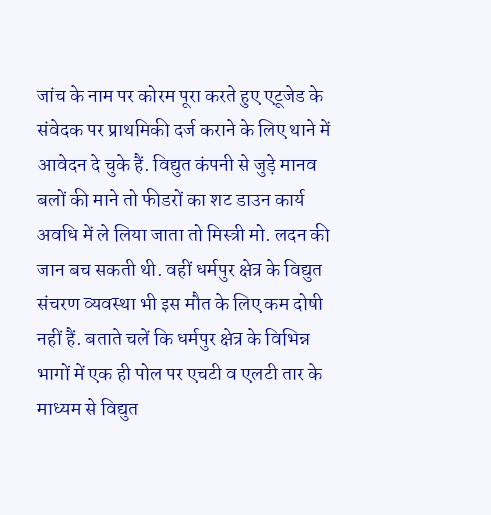जांच के नाम पर कोरम पूरा करते हुए एटूजेड के संवेदक पर प्राथमिकी दर्ज कराने के लिए थाने में आवेदन दे चुके हैं. विद्युत कंपनी से जुड़े मानव बलों की माने तो फीडरों का शट डाउन कार्य अवधि में ले लिया जाता तो मिस्त्री मो. लदन की जान बच सकती थी. वहीं धर्मपुर क्षेत्र के विद्युत संचरण व्यवस्था भी इस मौत के लिए कम दोषी नहीं हैं. बताते चलें कि धर्मपुर क्षेत्र के विभिन्न भागों में एक ही पोल पर एचटी व एलटी तार के माध्यम से विद्युत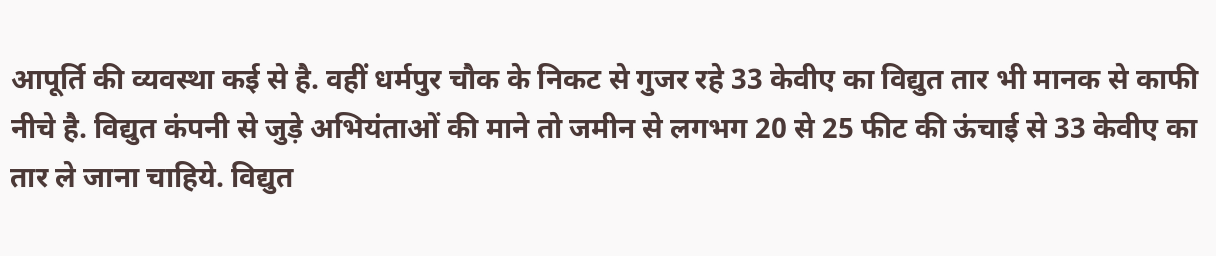आपूर्ति की व्यवस्था कई से है. वहीं धर्मपुर चौक के निकट से गुजर रहे 33 केवीए का विद्युत तार भी मानक से काफी नीचे है. विद्युत कंपनी से जुड़े अभियंताओं की माने तो जमीन से लगभग 20 से 25 फीट की ऊंचाई से 33 केवीए का तार ले जाना चाहिये. विद्युत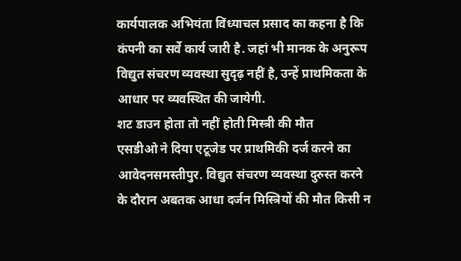कार्यपालक अभियंता विंध्याचल प्रसाद का कहना है कि कंपनी का सर्वे कार्य जारी है. जहां भी मानक के अनुरूप विद्युत संचरण व्यवस्था सुदृढ़ नहीं है, उन्हें प्राथमिकता के आधार पर व्यवस्थित की जायेगी.
शट डाउन होता तो नहीं होती मिस्त्री की मौत
एसडीओ ने दिया एटूजेड पर प्राथमिकी दर्ज करने का आवेदनसमस्तीपुर. विद्युत संचरण व्यवस्था दुरुस्त करने के दौरान अबतक आधा दर्जन मिस्त्रियों की मौत किसी न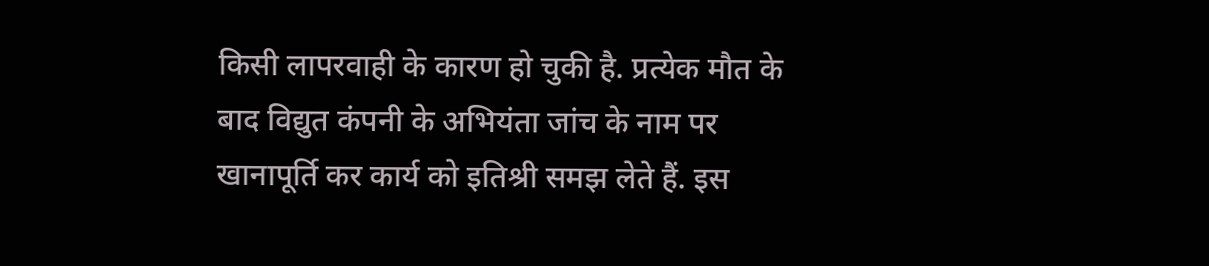किसी लापरवाही के कारण हो चुकी है. प्रत्येक मौत के बाद विद्युत कंपनी के अभियंता जांच के नाम पर खानापूर्ति कर कार्य को इतिश्री समझ लेते हैं. इस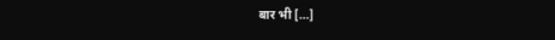बार भी […]